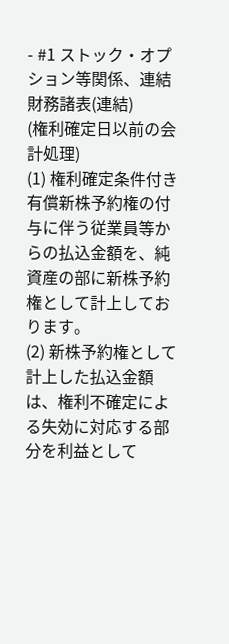- #1 ストック・オプション等関係、連結財務諸表(連結)
(権利確定日以前の会計処理)
(1) 権利確定条件付き有償新株予約権の付与に伴う従業員等からの払込金額を、純資産の部に新株予約権として計上しております。
(2) 新株予約権として計上した払込金額は、権利不確定による失効に対応する部分を利益として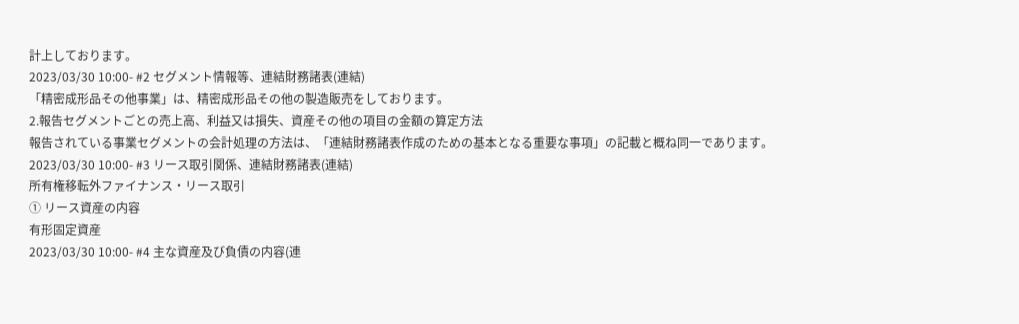計上しております。
2023/03/30 10:00- #2 セグメント情報等、連結財務諸表(連結)
「精密成形品その他事業」は、精密成形品その他の製造販売をしております。
2.報告セグメントごとの売上高、利益又は損失、資産その他の項目の金額の算定方法
報告されている事業セグメントの会計処理の方法は、「連結財務諸表作成のための基本となる重要な事項」の記載と概ね同一であります。
2023/03/30 10:00- #3 リース取引関係、連結財務諸表(連結)
所有権移転外ファイナンス・リース取引
① リース資産の内容
有形固定資産
2023/03/30 10:00- #4 主な資産及び負債の内容(連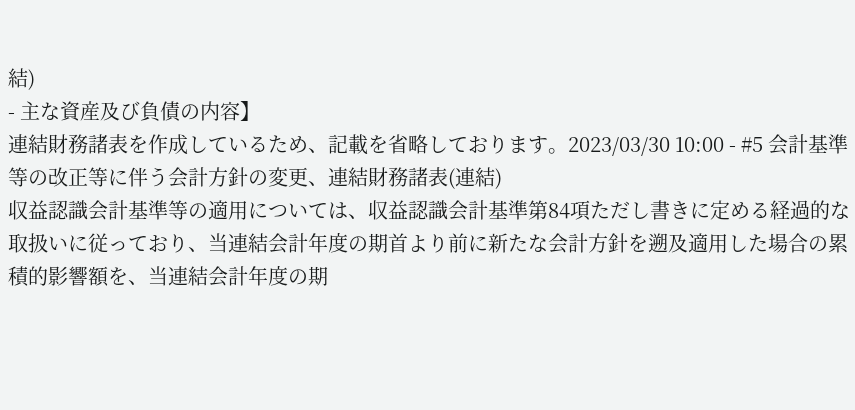結)
- 主な資産及び負債の内容】
連結財務諸表を作成しているため、記載を省略しております。2023/03/30 10:00 - #5 会計基準等の改正等に伴う会計方針の変更、連結財務諸表(連結)
収益認識会計基準等の適用については、収益認識会計基準第84項ただし書きに定める経過的な取扱いに従っており、当連結会計年度の期首より前に新たな会計方針を遡及適用した場合の累積的影響額を、当連結会計年度の期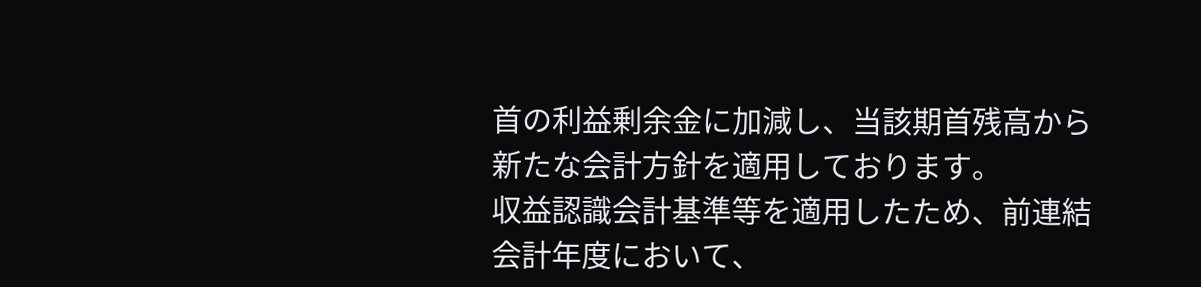首の利益剰余金に加減し、当該期首残高から新たな会計方針を適用しております。
収益認識会計基準等を適用したため、前連結会計年度において、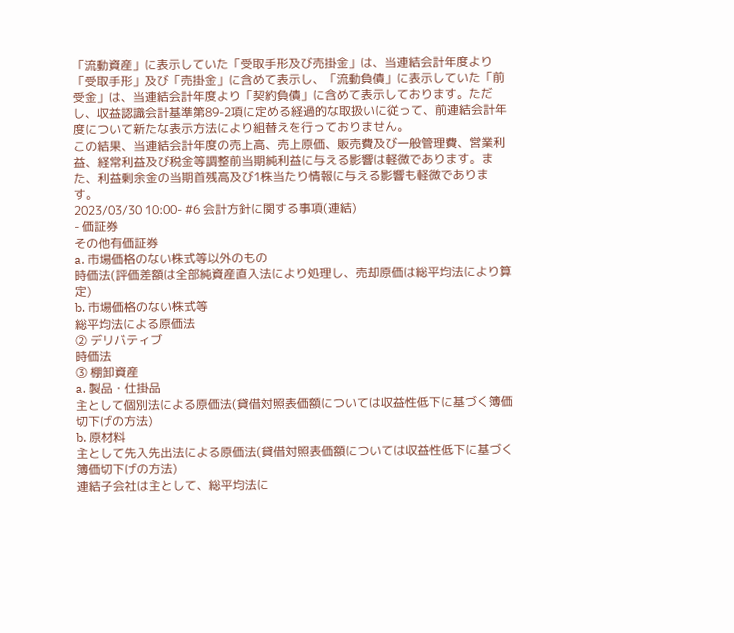「流動資産」に表示していた「受取手形及び売掛金」は、当連結会計年度より「受取手形」及び「売掛金」に含めて表示し、「流動負債」に表示していた「前受金」は、当連結会計年度より「契約負債」に含めて表示しております。ただし、収益認識会計基準第89-2項に定める経過的な取扱いに従って、前連結会計年度について新たな表示方法により組替えを行っておりません。
この結果、当連結会計年度の売上高、売上原価、販売費及び一般管理費、営業利益、経常利益及び税金等調整前当期純利益に与える影響は軽微であります。また、利益剰余金の当期首残高及び1株当たり情報に与える影響も軽微であります。
2023/03/30 10:00- #6 会計方針に関する事項(連結)
- 価証券
その他有価証券
a. 市場価格のない株式等以外のもの
時価法(評価差額は全部純資産直入法により処理し、売却原価は総平均法により算定)
b. 市場価格のない株式等
総平均法による原価法
② デリバティブ
時価法
③ 棚卸資産
a. 製品・仕掛品
主として個別法による原価法(貸借対照表価額については収益性低下に基づく簿価切下げの方法)
b. 原材料
主として先入先出法による原価法(貸借対照表価額については収益性低下に基づく簿価切下げの方法)
連結子会社は主として、総平均法に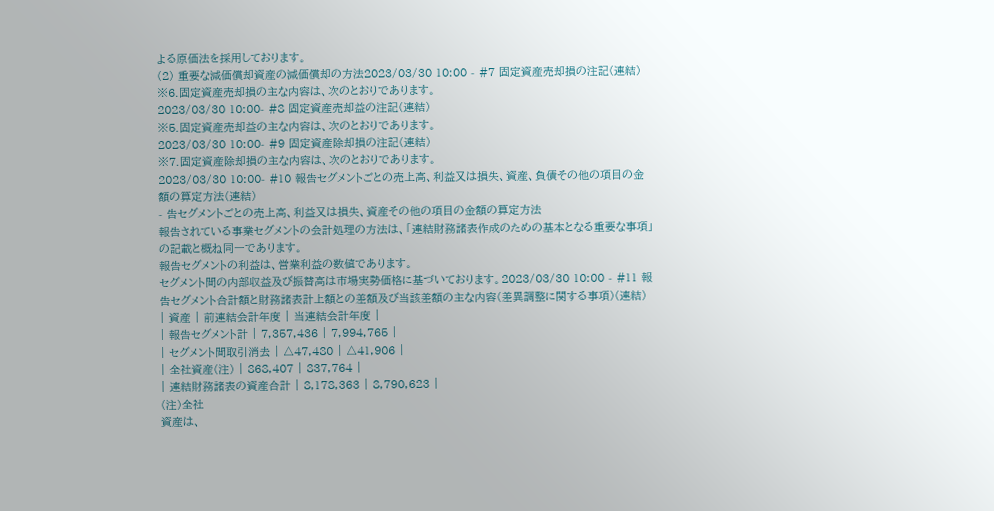よる原価法を採用しております。
(2) 重要な減価償却資産の減価償却の方法2023/03/30 10:00 - #7 固定資産売却損の注記(連結)
※6.固定資産売却損の主な内容は、次のとおりであります。
2023/03/30 10:00- #8 固定資産売却益の注記(連結)
※5.固定資産売却益の主な内容は、次のとおりであります。
2023/03/30 10:00- #9 固定資産除却損の注記(連結)
※7.固定資産除却損の主な内容は、次のとおりであります。
2023/03/30 10:00- #10 報告セグメントごとの売上高、利益又は損失、資産、負債その他の項目の金額の算定方法(連結)
- 告セグメントごとの売上高、利益又は損失、資産その他の項目の金額の算定方法
報告されている事業セグメントの会計処理の方法は、「連結財務諸表作成のための基本となる重要な事項」の記載と概ね同一であります。
報告セグメントの利益は、営業利益の数値であります。
セグメント間の内部収益及び振替高は市場実勢価格に基づいております。2023/03/30 10:00 - #11 報告セグメント合計額と財務諸表計上額との差額及び当該差額の主な内容(差異調整に関する事項)(連結)
| 資産 | 前連結会計年度 | 当連結会計年度 |
| 報告セグメント計 | 7,357,436 | 7,994,765 |
| セグメント間取引消去 | △47,480 | △41,906 |
| 全社資産(注) | 868,407 | 837,764 |
| 連結財務諸表の資産合計 | 8,178,363 | 8,790,623 |
(注)全社
資産は、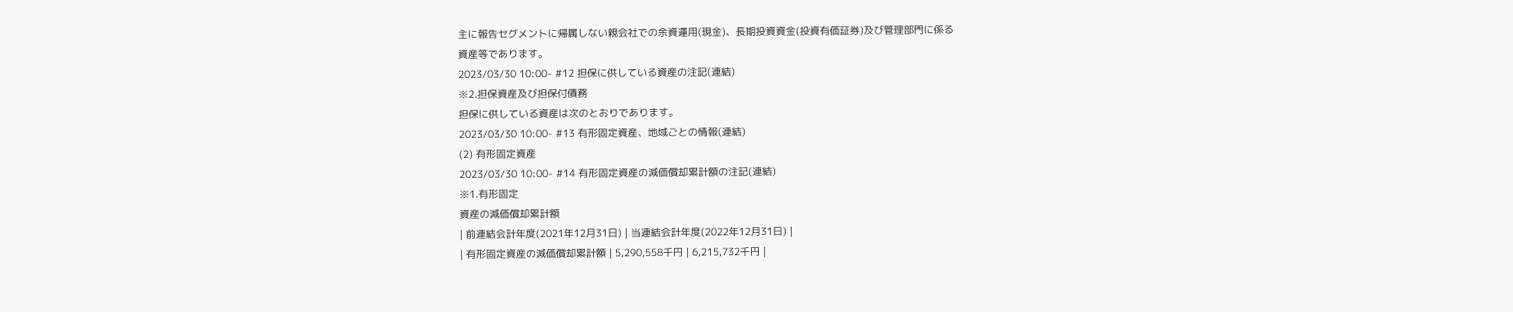主に報告セグメントに帰属しない親会社での余資運用(現金)、長期投資資金(投資有価証券)及び管理部門に係る
資産等であります。
2023/03/30 10:00- #12 担保に供している資産の注記(連結)
※2.担保資産及び担保付債務
担保に供している資産は次のとおりであります。
2023/03/30 10:00- #13 有形固定資産、地域ごとの情報(連結)
(2) 有形固定資産
2023/03/30 10:00- #14 有形固定資産の減価償却累計額の注記(連結)
※1.有形固定
資産の減価償却累計額
| 前連結会計年度(2021年12月31日) | 当連結会計年度(2022年12月31日) |
| 有形固定資産の減価償却累計額 | 5,290,558千円 | 6,215,732千円 |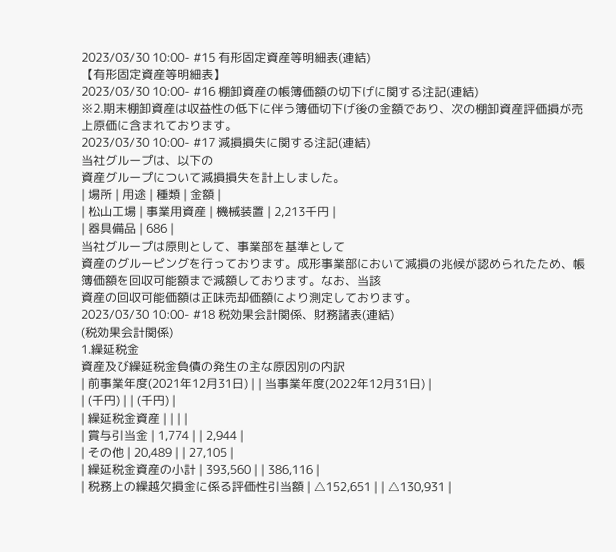2023/03/30 10:00- #15 有形固定資産等明細表(連結)
【有形固定資産等明細表】
2023/03/30 10:00- #16 棚卸資産の帳簿価額の切下げに関する注記(連結)
※2.期末棚卸資産は収益性の低下に伴う簿価切下げ後の金額であり、次の棚卸資産評価損が売上原価に含まれております。
2023/03/30 10:00- #17 減損損失に関する注記(連結)
当社グループは、以下の
資産グループについて減損損失を計上しました。
| 場所 | 用途 | 種類 | 金額 |
| 松山工場 | 事業用資産 | 機械装置 | 2,213千円 |
| 器具備品 | 686 |
当社グループは原則として、事業部を基準として
資産のグルーピングを行っております。成形事業部において減損の兆候が認められたため、帳簿価額を回収可能額まで減額しております。なお、当該
資産の回収可能価額は正味売却価額により測定しております。
2023/03/30 10:00- #18 税効果会計関係、財務諸表(連結)
(税効果会計関係)
1.繰延税金
資産及び繰延税金負債の発生の主な原因別の内訳
| 前事業年度(2021年12月31日) | | 当事業年度(2022年12月31日) |
| (千円) | | (千円) |
| 繰延税金資産 | | | |
| 賞与引当金 | 1,774 | | 2,944 |
| その他 | 20,489 | | 27,105 |
| 繰延税金資産の小計 | 393,560 | | 386,116 |
| 税務上の繰越欠損金に係る評価性引当額 | △152,651 | | △130,931 |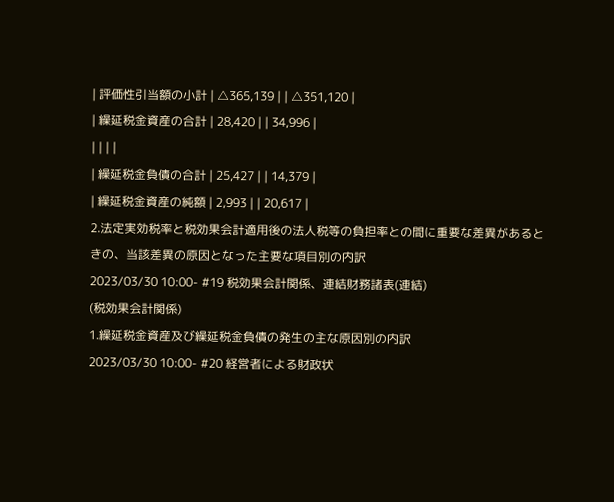| 評価性引当額の小計 | △365,139 | | △351,120 |
| 繰延税金資産の合計 | 28,420 | | 34,996 |
| | | |
| 繰延税金負債の合計 | 25,427 | | 14,379 |
| 繰延税金資産の純額 | 2,993 | | 20,617 |
2.法定実効税率と税効果会計適用後の法人税等の負担率との間に重要な差異があるときの、当該差異の原因となった主要な項目別の内訳
2023/03/30 10:00- #19 税効果会計関係、連結財務諸表(連結)
(税効果会計関係)
1.繰延税金資産及び繰延税金負債の発生の主な原因別の内訳
2023/03/30 10:00- #20 経営者による財政状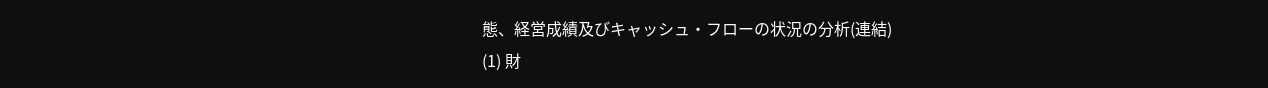態、経営成績及びキャッシュ・フローの状況の分析(連結)
(1) 財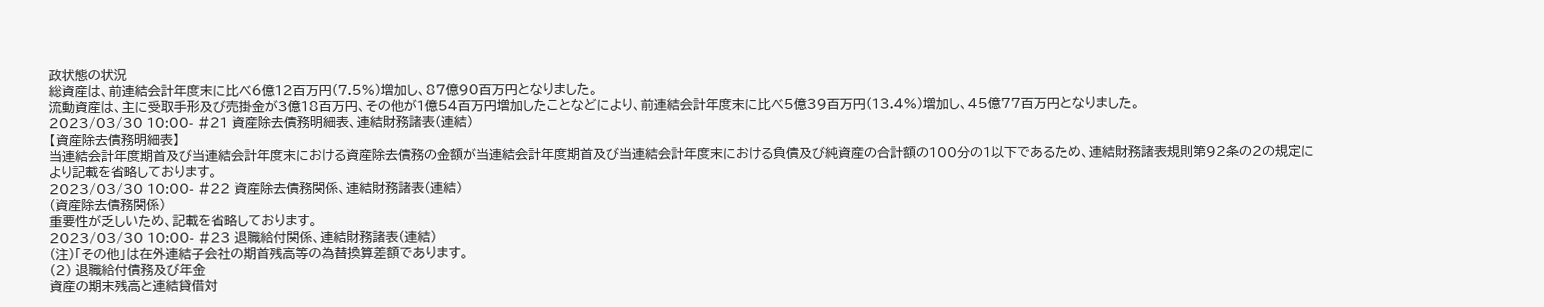政状態の状況
総資産は、前連結会計年度末に比べ6億12百万円(7.5%)増加し、87億90百万円となりました。
流動資産は、主に受取手形及び売掛金が3億18百万円、その他が1億54百万円増加したことなどにより、前連結会計年度末に比べ5億39百万円(13.4%)増加し、45億77百万円となりました。
2023/03/30 10:00- #21 資産除去債務明細表、連結財務諸表(連結)
【資産除去債務明細表】
当連結会計年度期首及び当連結会計年度末における資産除去債務の金額が当連結会計年度期首及び当連結会計年度末における負債及び純資産の合計額の100分の1以下であるため、連結財務諸表規則第92条の2の規定により記載を省略しております。
2023/03/30 10:00- #22 資産除去債務関係、連結財務諸表(連結)
(資産除去債務関係)
重要性が乏しいため、記載を省略しております。
2023/03/30 10:00- #23 退職給付関係、連結財務諸表(連結)
(注)「その他」は在外連結子会社の期首残高等の為替換算差額であります。
(2) 退職給付債務及び年金
資産の期末残高と連結貸借対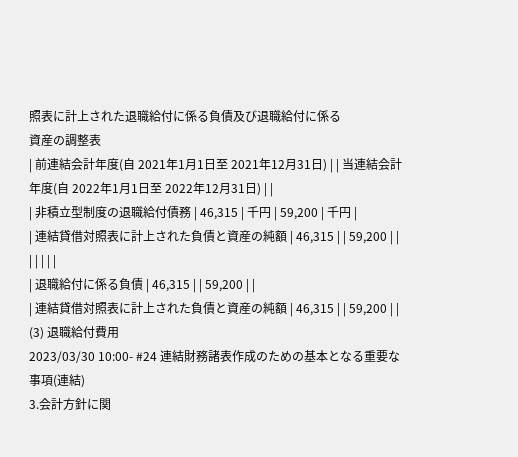照表に計上された退職給付に係る負債及び退職給付に係る
資産の調整表
| 前連結会計年度(自 2021年1月1日至 2021年12月31日) | | 当連結会計年度(自 2022年1月1日至 2022年12月31日) | |
| 非積立型制度の退職給付債務 | 46,315 | 千円 | 59,200 | 千円 |
| 連結貸借対照表に計上された負債と資産の純額 | 46,315 | | 59,200 | |
| | | | |
| 退職給付に係る負債 | 46,315 | | 59,200 | |
| 連結貸借対照表に計上された負債と資産の純額 | 46,315 | | 59,200 | |
(3) 退職給付費用
2023/03/30 10:00- #24 連結財務諸表作成のための基本となる重要な事項(連結)
3.会計方針に関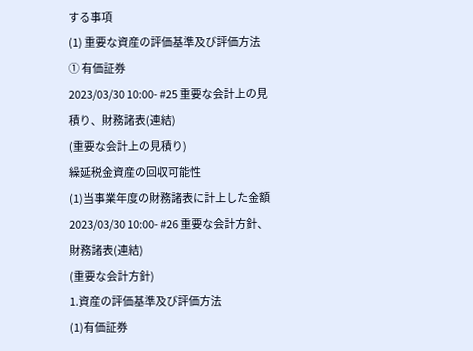する事項
(1) 重要な資産の評価基準及び評価方法
① 有価証券
2023/03/30 10:00- #25 重要な会計上の見積り、財務諸表(連結)
(重要な会計上の見積り)
繰延税金資産の回収可能性
(1)当事業年度の財務諸表に計上した金額
2023/03/30 10:00- #26 重要な会計方針、財務諸表(連結)
(重要な会計方針)
1.資産の評価基準及び評価方法
(1)有価証券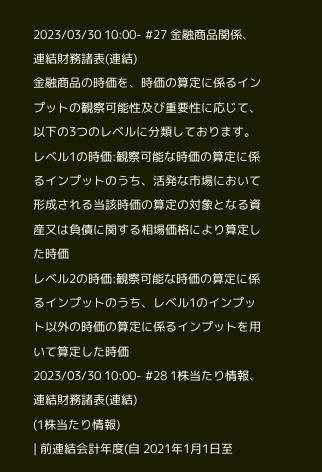2023/03/30 10:00- #27 金融商品関係、連結財務諸表(連結)
金融商品の時価を、時価の算定に係るインプットの観察可能性及び重要性に応じて、以下の3つのレベルに分類しております。
レベル1の時価:観察可能な時価の算定に係るインプットのうち、活発な市場において形成される当該時価の算定の対象となる資産又は負債に関する相場価格により算定した時価
レベル2の時価:観察可能な時価の算定に係るインプットのうち、レベル1のインプット以外の時価の算定に係るインプットを用いて算定した時価
2023/03/30 10:00- #28 1株当たり情報、連結財務諸表(連結)
(1株当たり情報)
| 前連結会計年度(自 2021年1月1日至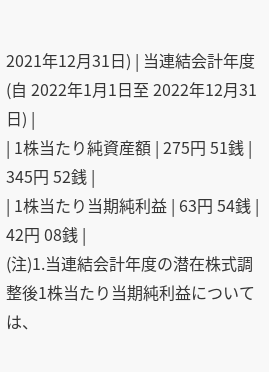2021年12月31日) | 当連結会計年度(自 2022年1月1日至 2022年12月31日) |
| 1株当たり純資産額 | 275円 51銭 | 345円 52銭 |
| 1株当たり当期純利益 | 63円 54銭 | 42円 08銭 |
(注)1.当連結会計年度の潜在株式調整後1株当たり当期純利益については、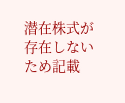潜在株式が存在しないため記載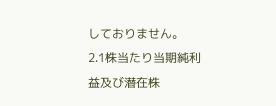しておりません。
2.1株当たり当期純利益及び潜在株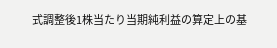式調整後1株当たり当期純利益の算定上の基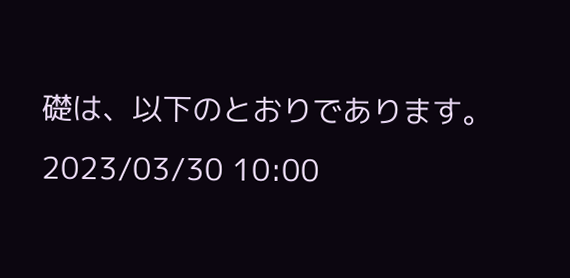礎は、以下のとおりであります。
2023/03/30 10:00